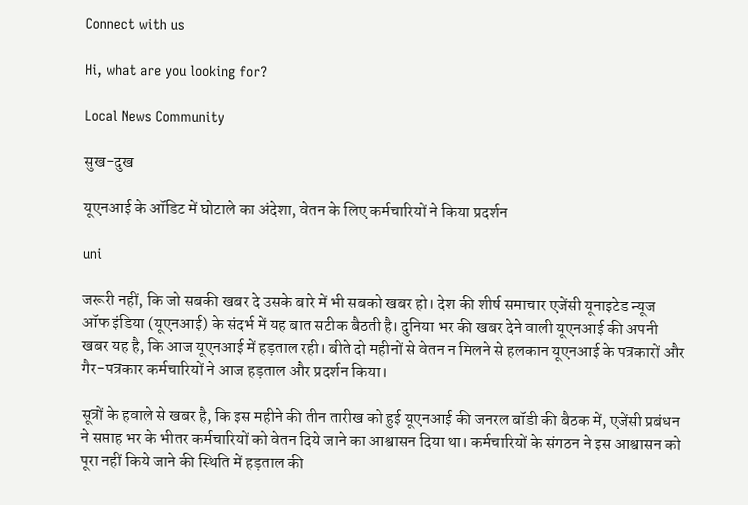Connect with us

Hi, what are you looking for?

Local News Community

सुख-दुख

यूएनआई के ऑडिट में घोटाले का अंदेशा, वेतन के लिए कर्मचारियों ने किया प्रदर्शन

uni

जरूरी नहीं, कि जो सबकी खबर दे उसके बारे में भी सबको खबर हो। देश की शीर्ष समाचार एजेंसी यूनाइटेड न्यूज ऑफ इंडिया (यूएनआई) के संदर्भ में यह बात सटीक बैठती है। दुनिया भर की खबर देने वाली यूएनआई की अपनी खबर यह है, कि आज यूएनआई में हड़ताल रही। बीते दो महीनों से वेतन न मिलने से हलकान यूएनआई के पत्रकारों और गैर-पत्रकार कर्मचारियों ने आज हड़ताल और प्रदर्शन किया।

सूत्रों के हवाले से खबर है, कि इस महीने की तीन तारीख को हुई यूएनआई की जनरल बॉडी की बैठक में, एजेंसी प्रबंधन ने सप्ताह भर के भीतर कर्मचारियों को वेतन दिये जाने का आश्वासन दिया था। कर्मचारियों के संगठन ने इस आश्वासन को पूरा नहीं किये जाने की स्थिति में हड़ताल की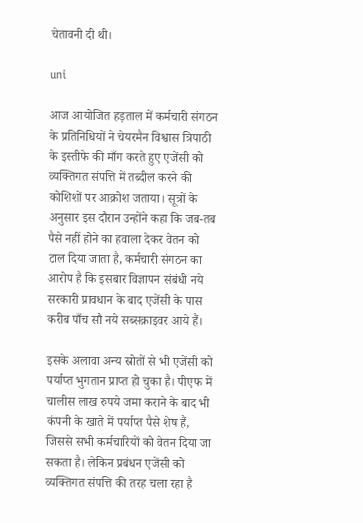चेतावनी दी थी।

uni

आज आयोजित हड़ताल में कर्मचारी संगठन के प्रतिनिधियों ने चेयरमैन विश्वास त्रिपाठी के इस्तीफे की माँग करते हुए एजेंसी को व्यक्तिगत संपत्ति में तब्दील करने की कोशिशों पर आक्रोश जताया। सूत्रों के अनुसार इस दौरान उन्होंने कहा कि जब-तब पैसे नहीं होने का हवाला देकर वेतन को टाल दिया जाता है, कर्मचारी संगठन का आरोप है कि इसबार विज्ञापन संबंधी नये सरकारी प्रावधान के बाद एजेंसी के पास करीब पाँच सौ नये सब्सक्राइवर आये हैं।

इसके अलावा अन्य स्रोतों से भी एजेंसी को पर्याप्त भुगतान प्राप्त हो चुका है। पीएफ में चालीस लाख रुपये जमा कराने के बाद भी कंपनी के खाते में पर्याप्त पैसे शेष हैं, जिससे सभी कर्मचारियों को वेतन दिया जा सकता है। लेकिन प्रबंधन एजेंसी को व्यक्तिगत संपत्ति की तरह चला रहा है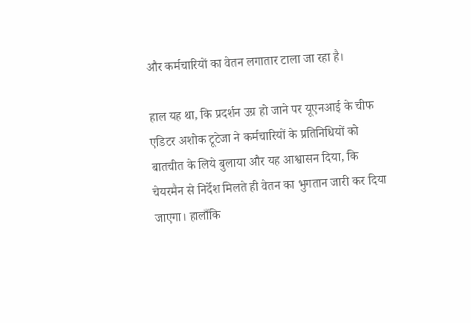और कर्मचारियों का वेतन लगातार टाला जा रहा है।

हाल यह था, कि प्रदर्शन उग्र हो जाने पर यूएनआई के चीफ एडिटर अशोक टूटेजा ने कर्मचारियों के प्रतिनिधियों को बातचीत के लिये बुलाया और यह आश्वासन दिया, कि चेयरमैन से निर्देश मिलते ही वेतन का भुगतान जारी कर दिया जाएगा। हालाँकि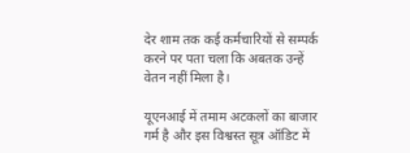देर शाम तक कई कर्मचारियों से सम्पर्क करने पर पता चला कि अबतक उन्हें वेतन नहीं मिला है।

यूएनआई में तमाम अटकलों का बाजार गर्म है और इस विश्वस्त सूत्र ऑडिट में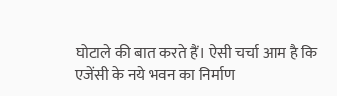घोटाले की बात करते हैं। ऐसी चर्चा आम है कि एजेंसी के नये भवन का निर्माण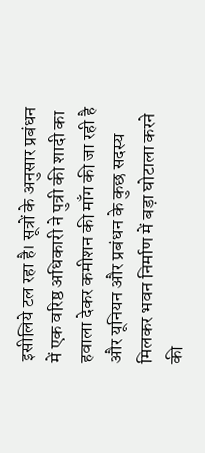इसीलिये टल रहा है। सूत्रों के अनुसार प्रबंधन में एक वरिष्ठ अधिकारी ने पुत्री की शादी का हवाला देकर कमीशन की माँग की जा रही है और यूनियन और प्रबंधन के कुछ सदस्य मिलकर भवन निर्माण में बड़ा घोटाला करने की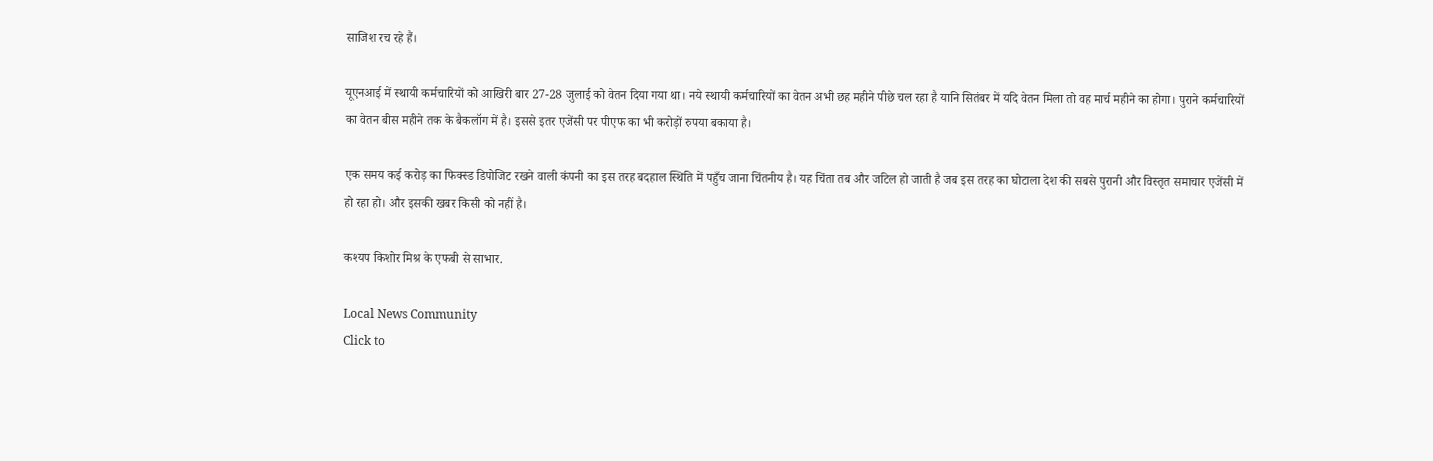साजिश रच रहे हैं।

यूएनआई में स्थायी कर्मचारियों को आखिरी बार 27-28 जुलाई को वेतन दिया गया था। नये स्थायी कर्मचारियों का वेतन अभी छह महीने पीछे चल रहा है यानि सितंबर में यदि वेतन मिला तो वह मार्च महीने का होगा। पुराने कर्मचारियों का वेतन बीस महीने तक के बैकलॉग में है। इससे इतर एजेंसी पर पीएफ का भी करोड़ों रुपया बकाया है।

एक समय कई करोड़ का फिक्स्ड डिपोजिट रखने वाली कंपनी का इस तरह बदहाल स्थिति में पहुँच जाना चिंतनीय है। यह चिंता तब और जटिल हो जाती है जब इस तरह का घोटाला देश की सबसे पुरानी और विस्तृत समाचार एजेंसी में हो रहा हो। और इसकी खबर किसी को नहीं है।

कश्यप किशोर मिश्र के एफबी से साभार.

Local News Community
Click to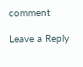comment

Leave a Reply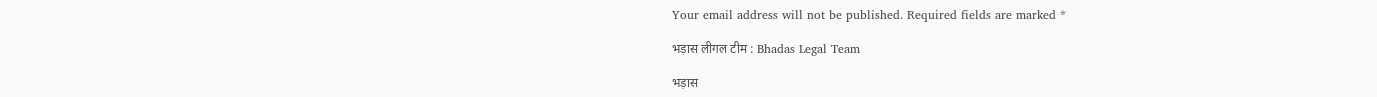Your email address will not be published. Required fields are marked *

भड़ास लीगल टीम : Bhadas Legal Team

भड़ास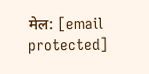मेल: [email protected]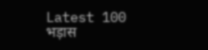Latest 100 भड़ास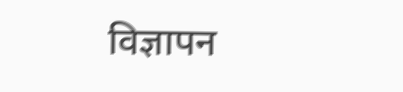विज्ञापन